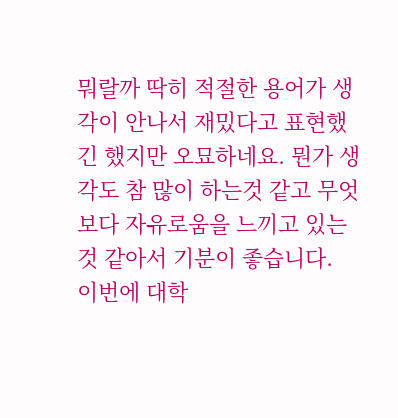뭐랄까 딱히 적절한 용어가 생각이 안나서 재밌다고 표현했긴 했지만 오묘하네요. 뭔가 생각도 참 많이 하는것 같고 무엇보다 자유로움을 느끼고 있는 것 같아서 기분이 좋습니다.
이번에 대학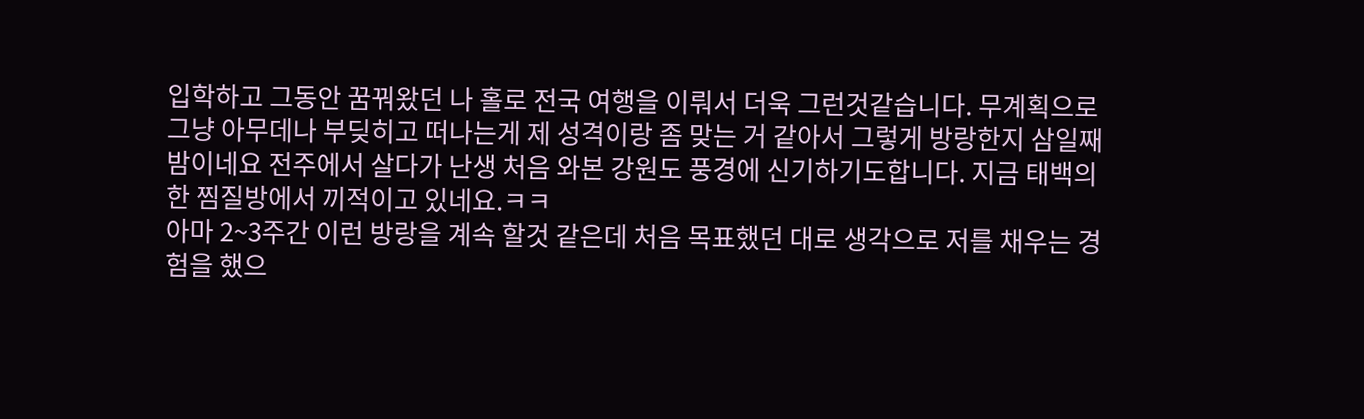입학하고 그동안 꿈꿔왔던 나 홀로 전국 여행을 이뤄서 더욱 그런것같습니다. 무계획으로 그냥 아무데나 부딪히고 떠나는게 제 성격이랑 좀 맞는 거 같아서 그렇게 방랑한지 삼일째 밤이네요 전주에서 살다가 난생 처음 와본 강원도 풍경에 신기하기도합니다. 지금 태백의 한 찜질방에서 끼적이고 있네요.ㅋㅋ
아마 2~3주간 이런 방랑을 계속 할것 같은데 처음 목표했던 대로 생각으로 저를 채우는 경험을 했으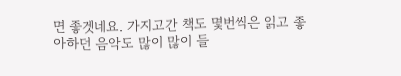면 좋겟네요. 가지고간 책도 몇번씩은 읽고 좋아하던 음악도 많이 많이 들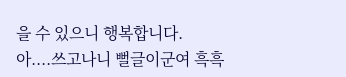을 수 있으니 행복합니다.
아....쓰고나니 뻘글이군여 흑흑